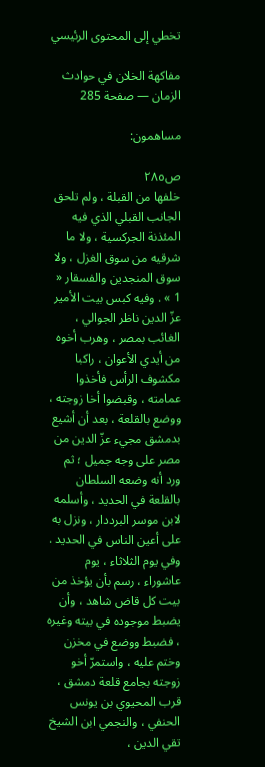تخطي إلى المحتوى الرئيسي

مفاكهة الخلان في حوادث الزمان — صفحة 285

مساهمون:

ص٢٨٥
خلفها من القبلة ، ولم تلحق الجانب القبلي الذي فيه المئذنة الجركسية ، ولا ما شرقيه من سوق الغزل ، ولا سوق المنجدين والفسقار « 1 » . وفيه كبس بيت الأمير عزّ الدين ناظر الجوالي ، الغائب بمصر ، وهرب أخوه من أيدي الأعوان ، راكبا مكشوف الرأس فأخذوا عمامته ، وقبضوا أخا زوجته ، ووضع بالقلعة ، بعد أن أشيع بدمشق مجيء عزّ الدين من مصر على وجه جميل ؛ ثم ورد أنه وضعه السلطان بالقلعة في الحديد ، وأسلمه لابن موسر البرددار ، ونزل به على أعين الناس في الحديد . وفي يوم الثلاثاء ، يوم عاشوراء ، رسم بأن يؤخذ من بيت كل قاض شاهد ، وأن يضبط موجوده في بيته وغيره ، فضبط ووضع في مخزن وختم عليه ، واستمرّ أخو زوجته بجامع قلعة دمشق ، قرب المحيوي بن يونس الحنفي ، والنجمي ابن الشيخ تقي الدين ،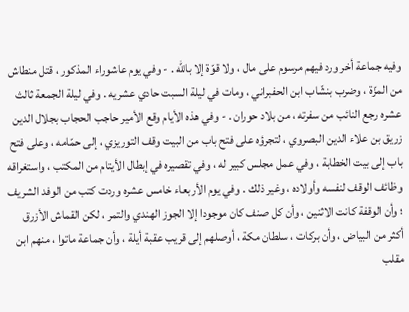وفيه جماعة أخر ورد فيهم مرسوم على مال ، ولا قوّة إلا باللّه . - وفي يوم عاشوراء المذكور ، قتل منطاش من المزّة ، وضرب بنشّاب ابن الحفبراني ، ومات في ليلة السبت حادي عشريه . وفي ليلة الجمعة ثالث عشره رجع النائب من سفرته ، من بلاد حوران . - وفي هذه الأيام وقع الأمير حاجب الحجاب بجلال الدين زريق بن علاء الدين البصروي ، لتجرؤه على فتح باب من البيت وقف التوريزي ، إلى حمّامه ، وعلى فتح باب إلى بيت الخطابة ، وفي عمل مجلس كبير له ، وفي تقصيره في إبطال الأيتام من المكتب ، واستغراقه وظائف الوقف لنفسه وأولاده ، وغير ذلك . وفي يوم الأربعاء خامس عشره وردت كتب من الوفد الشريف ؛ وأن الوقفة كانت الاثنين ، وأن كل صنف كان موجودا إلا الجوز الهندي والتمر ، لكن القماش الأزرق أكثر من البياض ، وأن بركات ، سلطان مكة ، أوصلهم إلى قريب عقبة أيلة ، وأن جماعة ماتوا ، منهم ابن مقلب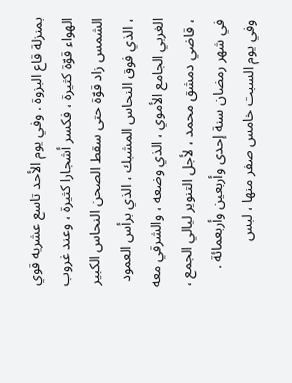بمنزلة قاع البزوة . وفي يوم الأحد تاسع عشريه قوي الهواء قوّة كثيرة ، فكسر أشجارا كثيرة ، وعند غروب الشمس زاد قوّة حتى سقط الصحن النحاس الكبير ، الذي فوق النحاس المشبك ، الذي برأس العمود الغربي الجامع الأموي ، الذي وضعه ، والشرقي معه ، قاضي دمشق محمد ، لأجل التنوير ليالي الجمع ، في شهر رمضان سنة إحدى وأربعين وأربعمائة . وفي يوم السبت خامس صفر منها ، لبس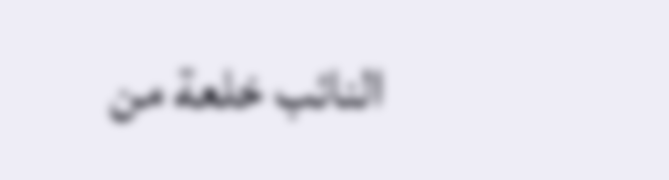النائب خلعة من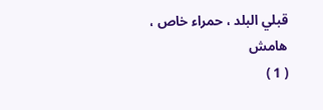قبلي البلد ، حمراء خاص ،
هامش
( 1 )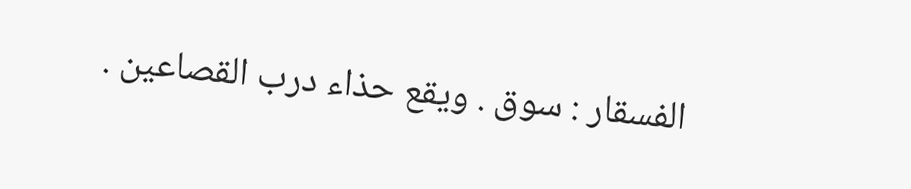الفسقار : سوق . ويقع حذاء درب القصاعين .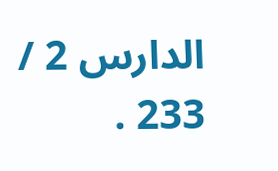الدارس 2 / 233 .